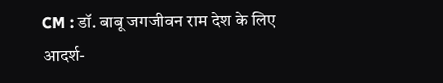CM : डॉ. बाबू जगजीवन राम देश के लिए आदर्श-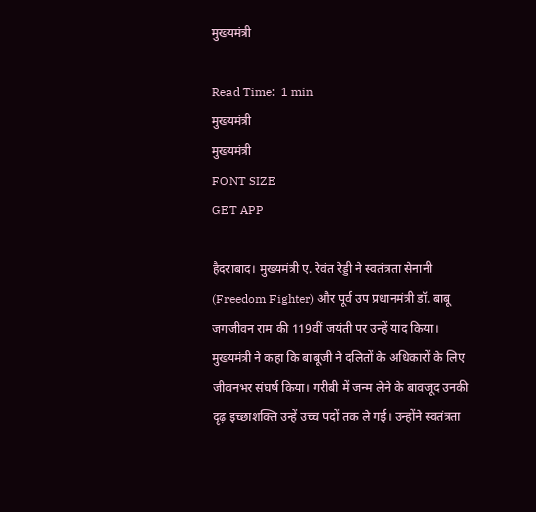मुख्यमंत्री

Read Time:  1 min
मुख्यमंत्री
मुख्यमंत्री
FONT SIZE
GET APP

हैदराबाद। मुख्यमंत्री ए. रेवंत रेड्डी ने स्वतंत्रता सेनानी (Freedom Fighter) और पूर्व उप प्रधानमंत्री डॉ. बाबू जगजीवन राम की 119वीं जयंती पर उन्हें याद किया। मुख्यमंत्री ने कहा कि बाबूजी ने दलितों के अधिकारों के लिए जीवनभर संघर्ष किया। गरीबी में जन्म लेने के बावजूद उनकी दृढ़ इच्छाशक्ति उन्हें उच्च पदों तक ले गई। उन्होंने स्वतंत्रता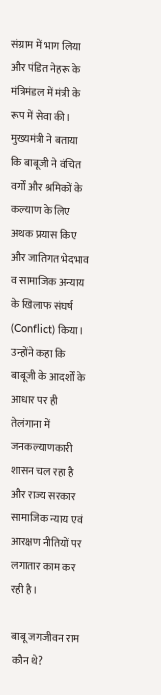संग्राम में भाग लिया और पंडित नेहरू के मंत्रिमंडल में मंत्री के रूप में सेवा की। मुख्यमंत्री ने बताया कि बाबूजी ने वंचित वर्गों और श्रमिकों के कल्याण के लिए अथक प्रयास किए और जातिगत भेदभाव व सामाजिक अन्याय के खिलाफ संघर्ष (Conflict) किया। उन्होंने कहा कि बाबूजी के आदर्शों के आधार पर ही तेलंगाना में जनकल्याणकारी शासन चल रहा है और राज्य सरकार सामाजिक न्याय एवं आरक्षण नीतियों पर लगातार काम कर रही है।

बाबू जगजीवन राम कौन थे?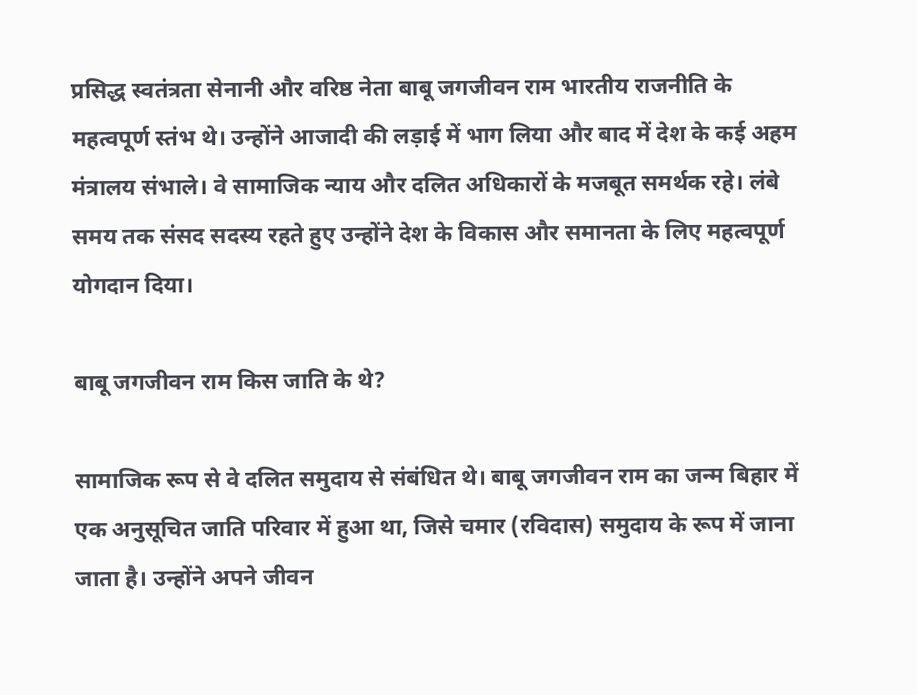प्रसिद्ध स्वतंत्रता सेनानी और वरिष्ठ नेता बाबू जगजीवन राम भारतीय राजनीति के महत्वपूर्ण स्तंभ थे। उन्होंने आजादी की लड़ाई में भाग लिया और बाद में देश के कई अहम मंत्रालय संभाले। वे सामाजिक न्याय और दलित अधिकारों के मजबूत समर्थक रहे। लंबे समय तक संसद सदस्य रहते हुए उन्होंने देश के विकास और समानता के लिए महत्वपूर्ण योगदान दिया।

बाबू जगजीवन राम किस जाति के थे?

सामाजिक रूप से वे दलित समुदाय से संबंधित थे। बाबू जगजीवन राम का जन्म बिहार में एक अनुसूचित जाति परिवार में हुआ था, जिसे चमार (रविदास) समुदाय के रूप में जाना जाता है। उन्होंने अपने जीवन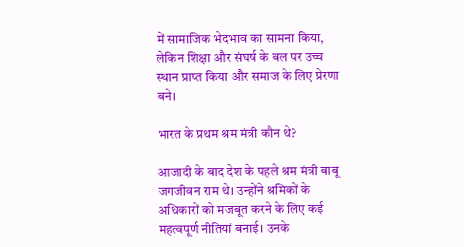में सामाजिक भेदभाव का सामना किया, लेकिन शिक्षा और संघर्ष के बल पर उच्च स्थान प्राप्त किया और समाज के लिए प्रेरणा बने।

भारत के प्रथम श्रम मंत्री कौन थे?

आजादी के बाद देश के पहले श्रम मंत्री बाबू जगजीवन राम थे। उन्होंने श्रमिकों के अधिकारों को मजबूत करने के लिए कई महत्वपूर्ण नीतियां बनाई। उनके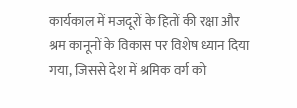कार्यकाल में मजदूरों के हितों की रक्षा और श्रम कानूनों के विकास पर विशेष ध्यान दिया गया, जिससे देश में श्रमिक वर्ग को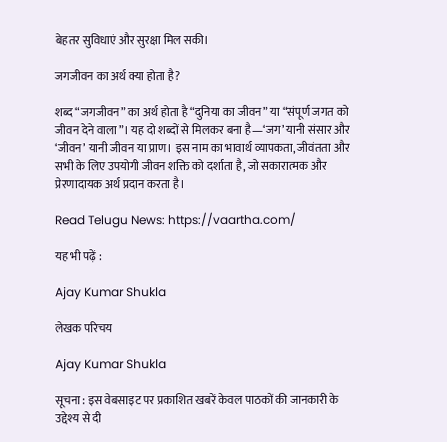बेहतर सुविधाएं और सुरक्षा मिल सकी।

जगजीवन का अर्थ क्या होता है?

शब्द “जगजीवन” का अर्थ होता है “दुनिया का जीवन” या “संपूर्ण जगत को जीवन देने वाला”। यह दो शब्दों से मिलकर बना है—‘जग’ यानी संसार और ‘जीवन’ यानी जीवन या प्राण। इस नाम का भावार्थ व्यापकता, जीवंतता और सभी के लिए उपयोगी जीवन शक्ति को दर्शाता है, जो सकारात्मक और प्रेरणादायक अर्थ प्रदान करता है।

Read Telugu News: https://vaartha.com/

यह भी पढ़ें :

Ajay Kumar Shukla

लेखक परिचय

Ajay Kumar Shukla

सूचना : इस वेबसाइट पर प्रकाशित खबरें केवल पाठकों की जानकारी के उद्देश्य से दी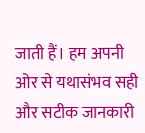जाती हैं। हम अपनी ओर से यथासंभव सही और सटीक जानकारी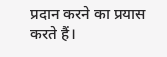प्रदान करने का प्रयास करते हैं।